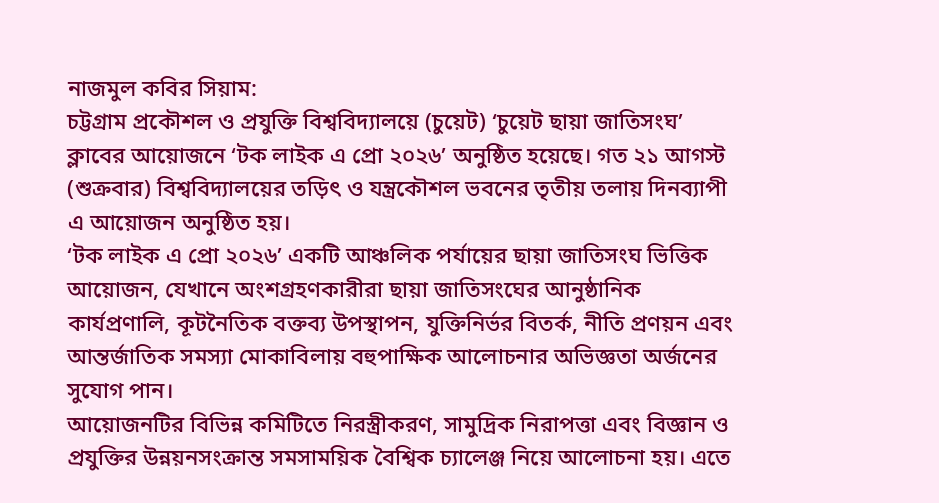নাজমুল কবির সিয়াম:
চট্টগ্রাম প্রকৌশল ও প্রযুক্তি বিশ্ববিদ্যালয়ে (চুয়েট) ‘চুয়েট ছায়া জাতিসংঘ’ ক্লাবের আয়োজনে ‘টক লাইক এ প্রো ২০২৬’ অনুষ্ঠিত হয়েছে। গত ২১ আগস্ট (শুক্রবার) বিশ্ববিদ্যালয়ের তড়িৎ ও যন্ত্রকৌশল ভবনের তৃতীয় তলায় দিনব্যাপী এ আয়োজন অনুষ্ঠিত হয়।
‘টক লাইক এ প্রো ২০২৬’ একটি আঞ্চলিক পর্যায়ের ছায়া জাতিসংঘ ভিত্তিক আয়োজন, যেখানে অংশগ্রহণকারীরা ছায়া জাতিসংঘের আনুষ্ঠানিক কার্যপ্রণালি, কূটনৈতিক বক্তব্য উপস্থাপন, যুক্তিনির্ভর বিতর্ক, নীতি প্রণয়ন এবং আন্তর্জাতিক সমস্যা মোকাবিলায় বহুপাক্ষিক আলোচনার অভিজ্ঞতা অর্জনের সুযোগ পান।
আয়োজনটির বিভিন্ন কমিটিতে নিরস্ত্রীকরণ, সামুদ্রিক নিরাপত্তা এবং বিজ্ঞান ও প্রযুক্তির উন্নয়নসংক্রান্ত সমসাময়িক বৈশ্বিক চ্যালেঞ্জ নিয়ে আলোচনা হয়। এতে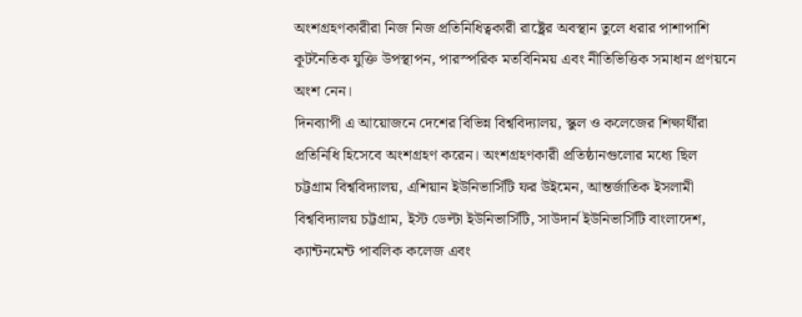অংশগ্রহণকারীরা নিজ নিজ প্রতিনিধিত্বকারী রাষ্ট্রের অবস্থান তুলে ধরার পাশাপাশি কূটনৈতিক যুক্তি উপস্থাপন, পারস্পরিক মতবিনিময় এবং নীতিভিত্তিক সমাধান প্রণয়নে অংশ নেন।
দিনব্যাপী এ আয়োজনে দেশের বিভিন্ন বিশ্ববিদ্যালয়, স্কুল ও কলেজের শিক্ষার্থীরা প্রতিনিধি হিসেবে অংশগ্রহণ করেন। অংশগ্রহণকারী প্রতিষ্ঠানগুলোর মধ্যে ছিল চট্টগ্রাম বিশ্ববিদ্যালয়, এশিয়ান ইউনিভার্সিটি ফর উইমেন, আন্তর্জাতিক ইসলামী বিশ্ববিদ্যালয় চট্টগ্রাম, ইস্ট ডেল্টা ইউনিভার্সিটি, সাউদার্ন ইউনিভার্সিটি বাংলাদেশ, ক্যান্টনমেন্ট পাবলিক কলেজ এবং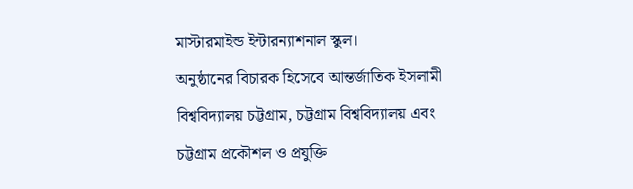মাস্টারমাইন্ড ইন্টারন্যাশনাল স্কুল।
অনুষ্ঠানের বিচারক হিসেবে আন্তর্জাতিক ইসলামী বিশ্ববিদ্যালয় চট্টগ্রাম, চট্টগ্রাম বিশ্ববিদ্যালয় এবং চট্টগ্রাম প্রকৌশল ও প্রযুক্তি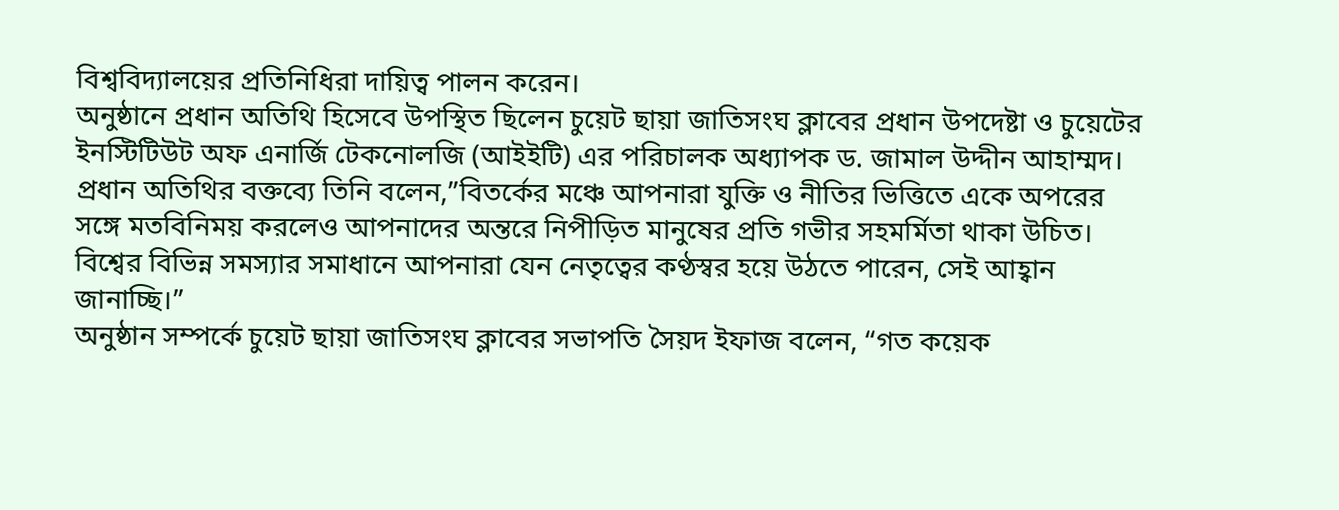বিশ্ববিদ্যালয়ের প্রতিনিধিরা দায়িত্ব পালন করেন।
অনুষ্ঠানে প্রধান অতিথি হিসেবে উপস্থিত ছিলেন চুয়েট ছায়া জাতিসংঘ ক্লাবের প্রধান উপদেষ্টা ও চুয়েটের ইনস্টিটিউট অফ এনার্জি টেকনোলজি (আইইটি) এর পরিচালক অধ্যাপক ড. জামাল উদ্দীন আহাম্মদ। প্রধান অতিথির বক্তব্যে তিনি বলেন,”বিতর্কের মঞ্চে আপনারা যুক্তি ও নীতির ভিত্তিতে একে অপরের সঙ্গে মতবিনিময় করলেও আপনাদের অন্তরে নিপীড়িত মানুষের প্রতি গভীর সহমর্মিতা থাকা উচিত। বিশ্বের বিভিন্ন সমস্যার সমাধানে আপনারা যেন নেতৃত্বের কণ্ঠস্বর হয়ে উঠতে পারেন, সেই আহ্বান জানাচ্ছি।”
অনুষ্ঠান সম্পর্কে চুয়েট ছায়া জাতিসংঘ ক্লাবের সভাপতি সৈয়দ ইফাজ বলেন, “গত কয়েক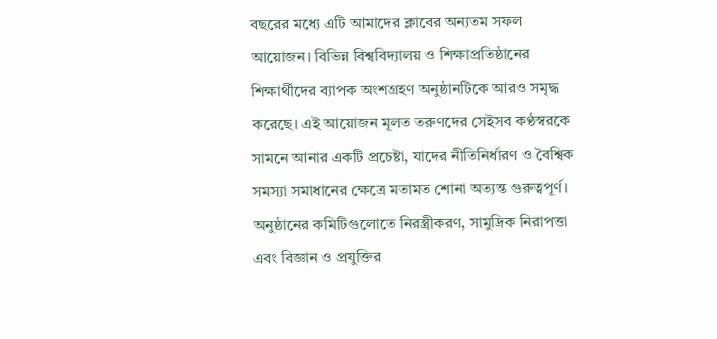বছরের মধ্যে এটি আমাদের ক্লাবের অন্যতম সফল আয়োজন। বিভিন্ন বিশ্ববিদ্যালয় ও শিক্ষাপ্রতিষ্ঠানের শিক্ষার্থীদের ব্যাপক অংশগ্রহণ অনুষ্ঠানটিকে আরও সমৃদ্ধ করেছে। এই আয়োজন মূলত তরুণদের সেইসব কণ্ঠস্বরকে সামনে আনার একটি প্রচেষ্টা, যাদের নীতিনির্ধারণ ও বৈশ্বিক সমস্যা সমাধানের ক্ষেত্রে মতামত শোনা অত্যন্ত গুরুত্বপূর্ণ। অনুষ্ঠানের কমিটিগুলোতে নিরস্ত্রীকরণ, সামুদ্রিক নিরাপত্তা এবং বিজ্ঞান ও প্রযুক্তির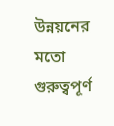উন্নয়নের মতো গুরুত্বপূর্ণ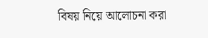বিষয় নিয়ে আলোচনা করা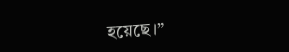হয়েছে।”